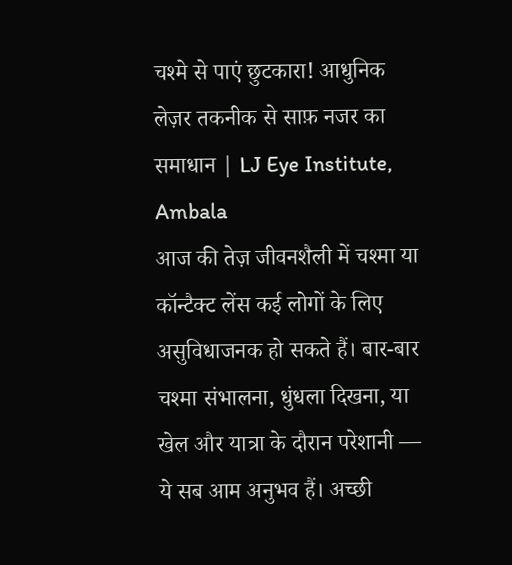चश्मे से पाएं छुटकारा! आधुनिक लेज़र तकनीक से साफ़ नजर का समाधान | LJ Eye Institute, Ambala
आज की तेज़ जीवनशैली में चश्मा या कॉन्टैक्ट लेंस कई लोगों के लिए असुविधाजनक हो सकते हैं। बार-बार चश्मा संभालना, धुंधला दिखना, या खेल और यात्रा के दौरान परेशानी — ये सब आम अनुभव हैं। अच्छी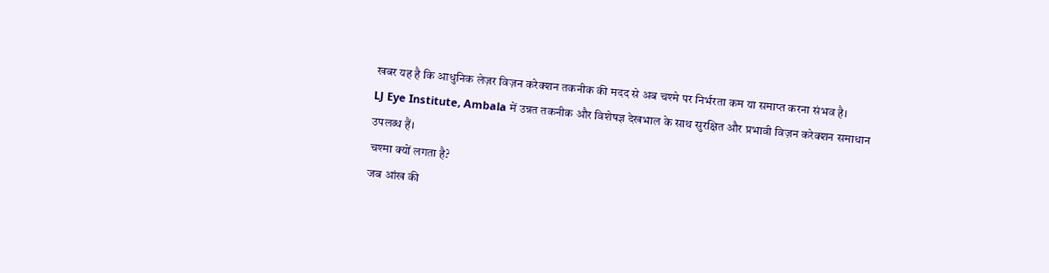खबर यह है कि आधुनिक लेज़र विज़न करेक्शन तकनीक की मदद से अब चश्मे पर निर्भरता कम या समाप्त करना संभव है।
LJ Eye Institute, Ambala में उन्नत तकनीक और विशेषज्ञ देखभाल के साथ सुरक्षित और प्रभावी विज़न करेक्शन समाधान उपलब्ध हैं।
चश्मा क्यों लगता है?
जब आंख की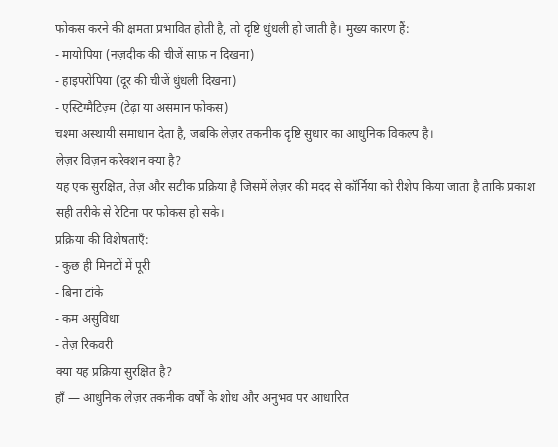फोकस करने की क्षमता प्रभावित होती है, तो दृष्टि धुंधली हो जाती है। मुख्य कारण हैं:
- मायोपिया (नज़दीक की चीजें साफ़ न दिखना)
- हाइपरोपिया (दूर की चीजें धुंधली दिखना)
- एस्टिग्मैटिज़्म (टेढ़ा या असमान फोकस)
चश्मा अस्थायी समाधान देता है, जबकि लेज़र तकनीक दृष्टि सुधार का आधुनिक विकल्प है।
लेज़र विज़न करेक्शन क्या है?
यह एक सुरक्षित, तेज़ और सटीक प्रक्रिया है जिसमें लेज़र की मदद से कॉर्निया को रीशेप किया जाता है ताकि प्रकाश सही तरीके से रेटिना पर फोकस हो सके।
प्रक्रिया की विशेषताएँ:
- कुछ ही मिनटों में पूरी
- बिना टांके
- कम असुविधा
- तेज़ रिकवरी
क्या यह प्रक्रिया सुरक्षित है?
हाँ — आधुनिक लेज़र तकनीक वर्षों के शोध और अनुभव पर आधारित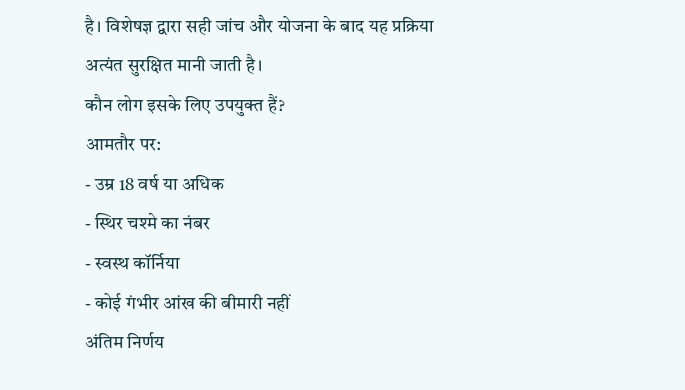है। विशेषज्ञ द्वारा सही जांच और योजना के बाद यह प्रक्रिया अत्यंत सुरक्षित मानी जाती है।
कौन लोग इसके लिए उपयुक्त हैं?
आमतौर पर:
- उम्र 18 वर्ष या अधिक
- स्थिर चश्मे का नंबर
- स्वस्थ कॉर्निया
- कोई गंभीर आंख की बीमारी नहीं
अंतिम निर्णय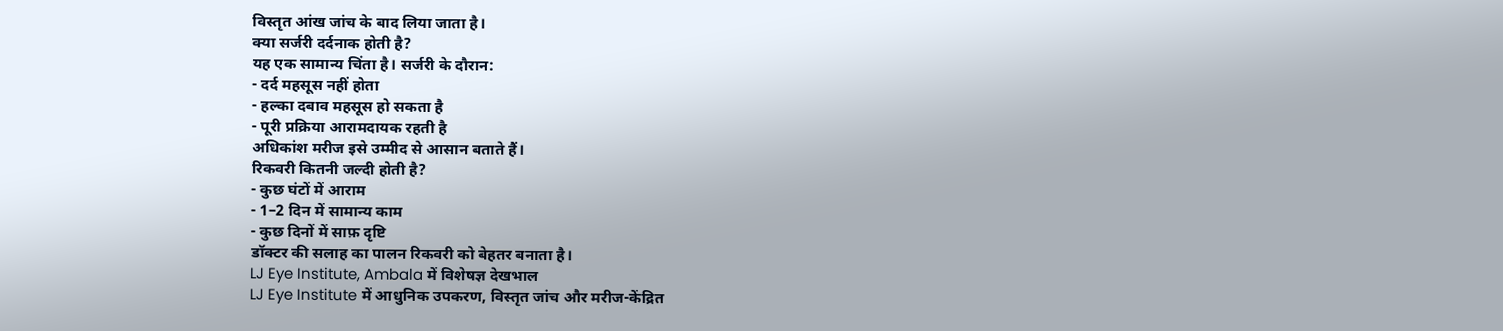विस्तृत आंख जांच के बाद लिया जाता है।
क्या सर्जरी दर्दनाक होती है?
यह एक सामान्य चिंता है। सर्जरी के दौरान:
- दर्द महसूस नहीं होता
- हल्का दबाव महसूस हो सकता है
- पूरी प्रक्रिया आरामदायक रहती है
अधिकांश मरीज इसे उम्मीद से आसान बताते हैं।
रिकवरी कितनी जल्दी होती है?
- कुछ घंटों में आराम
- 1–2 दिन में सामान्य काम
- कुछ दिनों में साफ़ दृष्टि
डॉक्टर की सलाह का पालन रिकवरी को बेहतर बनाता है।
LJ Eye Institute, Ambala में विशेषज्ञ देखभाल
LJ Eye Institute में आधुनिक उपकरण, विस्तृत जांच और मरीज-केंद्रित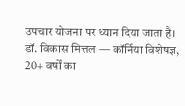उपचार योजना पर ध्यान दिया जाता है।
डॉ. विकास मित्तल — कॉर्निया विशेषज्ञ, 20+ वर्षों का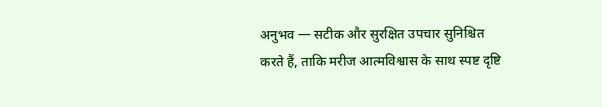अनुभव — सटीक और सुरक्षित उपचार सुनिश्चित करते हैं, ताकि मरीज आत्मविश्वास के साथ स्पष्ट दृष्टि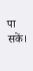पा सकें।